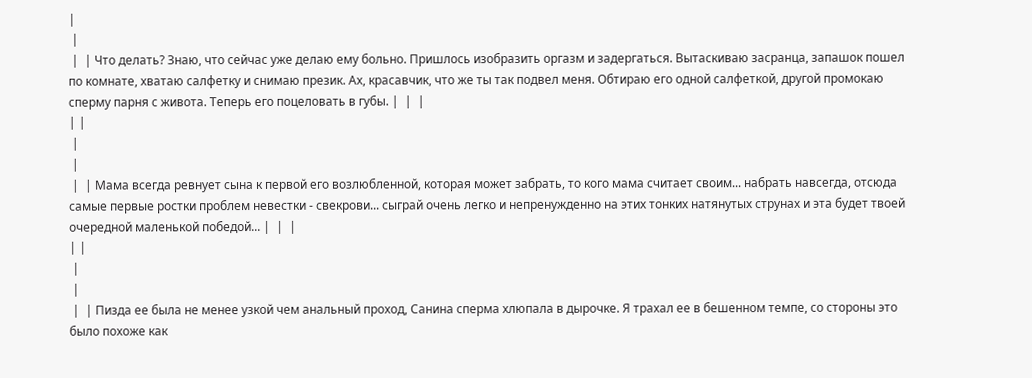|
 |
 |  | Что делать? Знаю, что сейчас уже делаю ему больно. Пришлось изобразить оргазм и задергаться. Вытаскиваю засранца, запашок пошел по комнате, хватаю салфетку и снимаю презик. Ах, красавчик, что же ты так подвел меня. Обтираю его одной салфеткой, другой промокаю сперму парня с живота. Теперь его поцеловать в губы. |  |  |
| |
 |
 |
 |  | Мама всегда ревнует сына к первой его возлюбленной, которая может забрать, то кого мама считает своим... набрать навсегда, отсюда самые первые ростки проблем невестки - свекрови... сыграй очень легко и непренужденно на этих тонких натянутых струнах и эта будет твоей очередной маленькой победой... |  |  |
| |
 |
 |
 |  | Пизда ее была не менее узкой чем анальный проход, Санина сперма хлюпала в дырочке. Я трахал ее в бешенном темпе, со стороны это было похоже как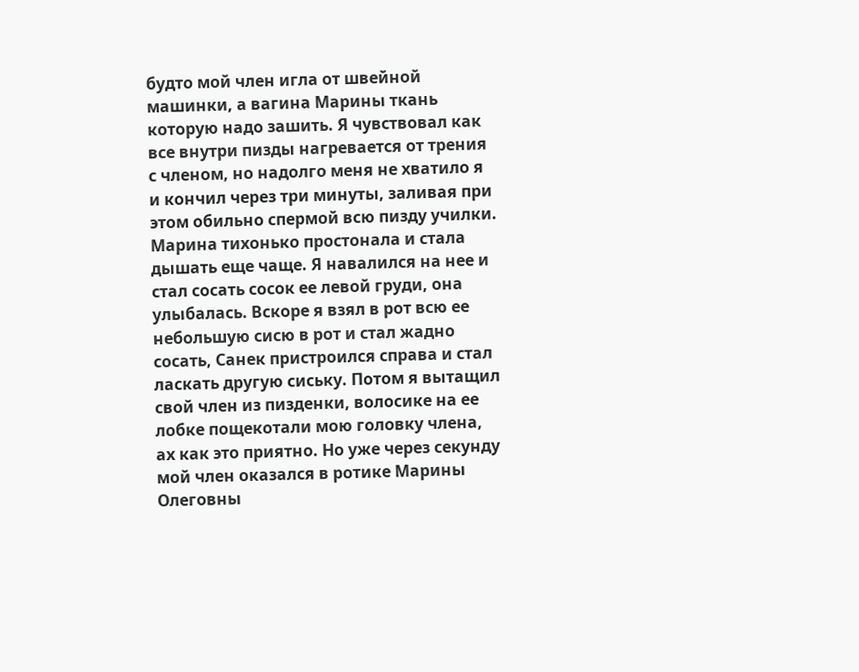будто мой член игла от швейной машинки, а вагина Марины ткань которую надо зашить. Я чувствовал как все внутри пизды нагревается от трения с членом, но надолго меня не хватило я и кончил через три минуты, заливая при этом обильно спермой всю пизду училки. Марина тихонько простонала и стала дышать еще чаще. Я навалился на нее и стал сосать сосок ее левой груди, она улыбалась. Вскоре я взял в рот всю ее небольшую сисю в рот и стал жадно сосать, Санек пристроился справа и стал ласкать другую сиську. Потом я вытащил свой член из пизденки, волосике на ее лобке пощекотали мою головку члена, ах как это приятно. Но уже через секунду мой член оказался в ротике Марины Олеговны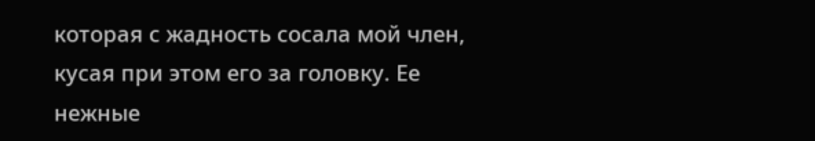которая с жадность сосала мой член, кусая при этом его за головку. Ее нежные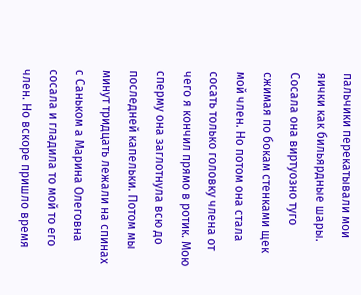пальчики перекатывали мои яички как бильярдные шары. Сосала она виртуозно туго сжимая по бокам стенками щек мой член. Но потом она стала сосать только головку члена от чего я кончил прямо в ротик. Мою сперму она заглотнула всю до последней капельки. Потом мы минут тридцать лежали на спинах с Саньком а Марина Олеговна сосала и гладила то мой то его член. Но вскоре пришло время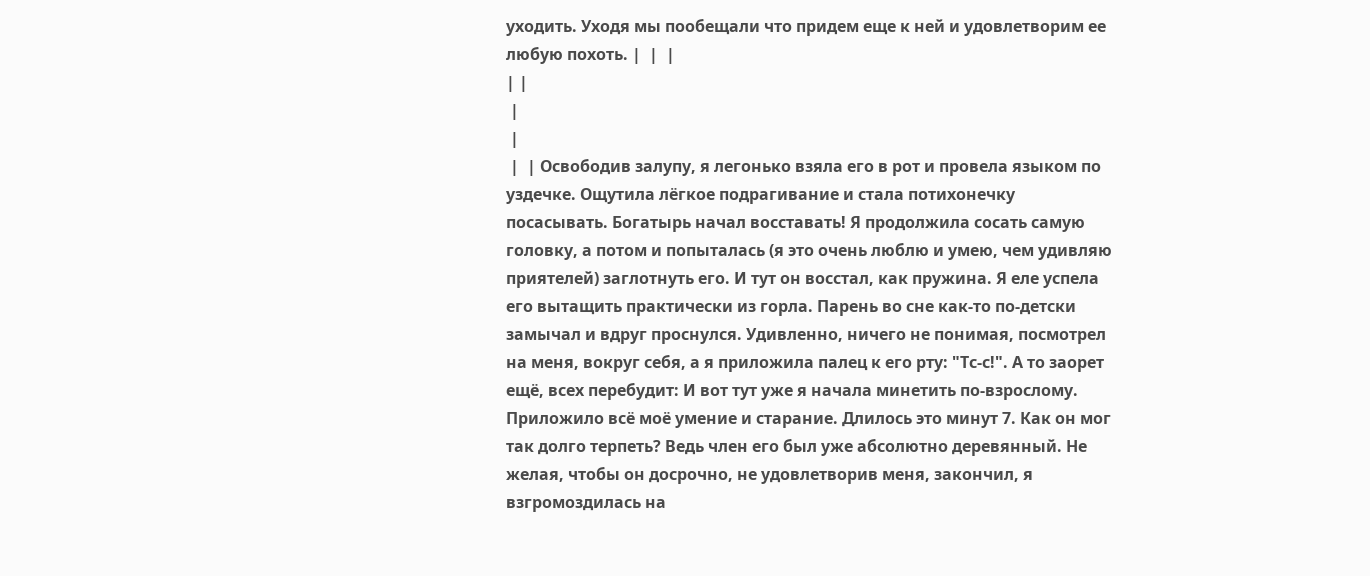уходить. Уходя мы пообещали что придем еще к ней и удовлетворим ее любую похоть. |  |  |
| |
 |
 |
 |  | Освободив залупу, я легонько взяла его в рот и провела языком по уздечке. Ощутила лёгкое подрагивание и стала потихонечку посасывать. Богатырь начал восставать! Я продолжила сосать самую головку, а потом и попыталась (я это очень люблю и умею, чем удивляю приятелей) заглотнуть его. И тут он восстал, как пружина. Я еле успела его вытащить практически из горла. Парень во сне как-то по-детски замычал и вдруг проснулся. Удивленно, ничего не понимая, посмотрел на меня, вокруг себя, а я приложила палец к его рту: "Тс-с!". А то заорет ещё, всех перебудит: И вот тут уже я начала минетить по-взрослому. Приложило всё моё умение и старание. Длилось это минут 7. Как он мог так долго терпеть? Ведь член его был уже абсолютно деревянный. Не желая, чтобы он досрочно, не удовлетворив меня, закончил, я взгромоздилась на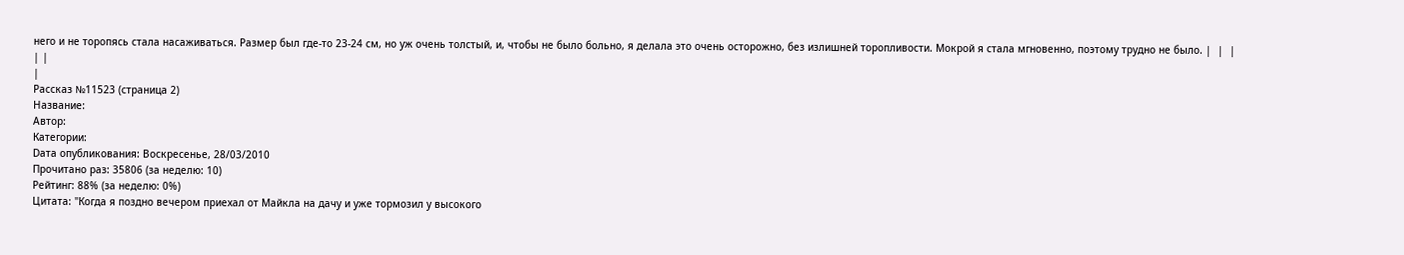него и не торопясь стала насаживаться. Размер был где-то 23-24 см, но уж очень толстый, и, чтобы не было больно, я делала это очень осторожно, без излишней торопливости. Мокрой я стала мгновенно, поэтому трудно не было. |  |  |
| |
|
Рассказ №11523 (страница 2)
Название:
Автор:
Категории:
Dата опубликования: Воскресенье, 28/03/2010
Прочитано раз: 35806 (за неделю: 10)
Рейтинг: 88% (за неделю: 0%)
Цитата: "Когда я поздно вечером приехал от Майкла на дачу и уже тормозил у высокого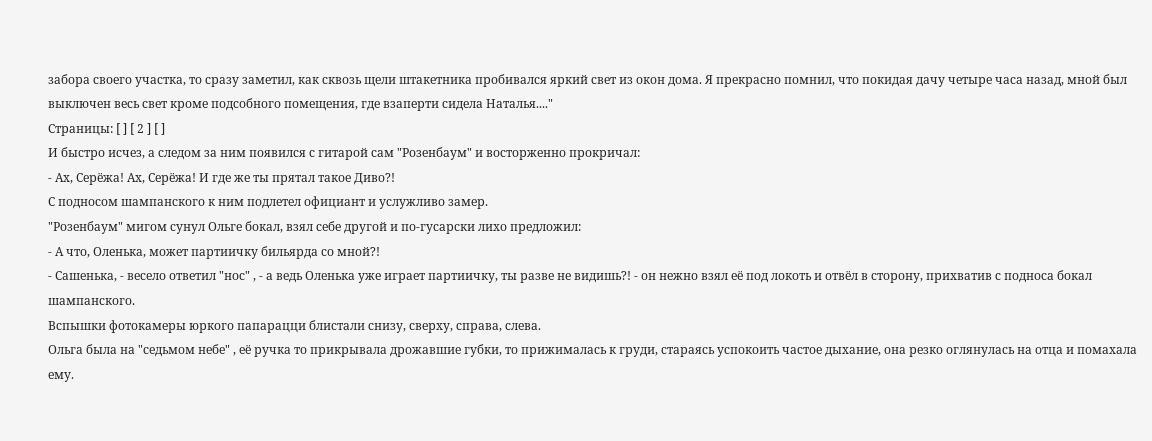забора своего участка, то сразу заметил, как сквозь щели штакетника пробивался яркий свет из окон дома. Я прекрасно помнил, что покидая дачу четыре часа назад, мной был выключен весь свет кроме подсобного помещения, где взаперти сидела Наталья...."
Страницы: [ ] [ 2 ] [ ]
И быстро исчез, а следом за ним появился с гитарой сам "Розенбаум" и восторженно прокричал:
- Ах, Серёжа! Ах, Серёжа! И где же ты прятал такое Диво?!
С подносом шампанского к ним подлетел официант и услужливо замер.
"Розенбаум" мигом сунул Ольге бокал, взял себе другой и по-гусарски лихо предложил:
- А что, Оленька, может партиичку бильярда со мной?!
- Сашенька, - весело ответил "нос" , - а ведь Оленька уже играет партиичку, ты разве не видишь?! - он нежно взял её под локоть и отвёл в сторону, прихватив с подноса бокал шампанского.
Вспышки фотокамеры юркого папарацци блистали снизу, сверху, справа, слева.
Ольга была на "седьмом небе" , её ручка то прикрывала дрожавшие губки, то прижималась к груди, стараясь успокоить частое дыхание, она резко оглянулась на отца и помахала ему.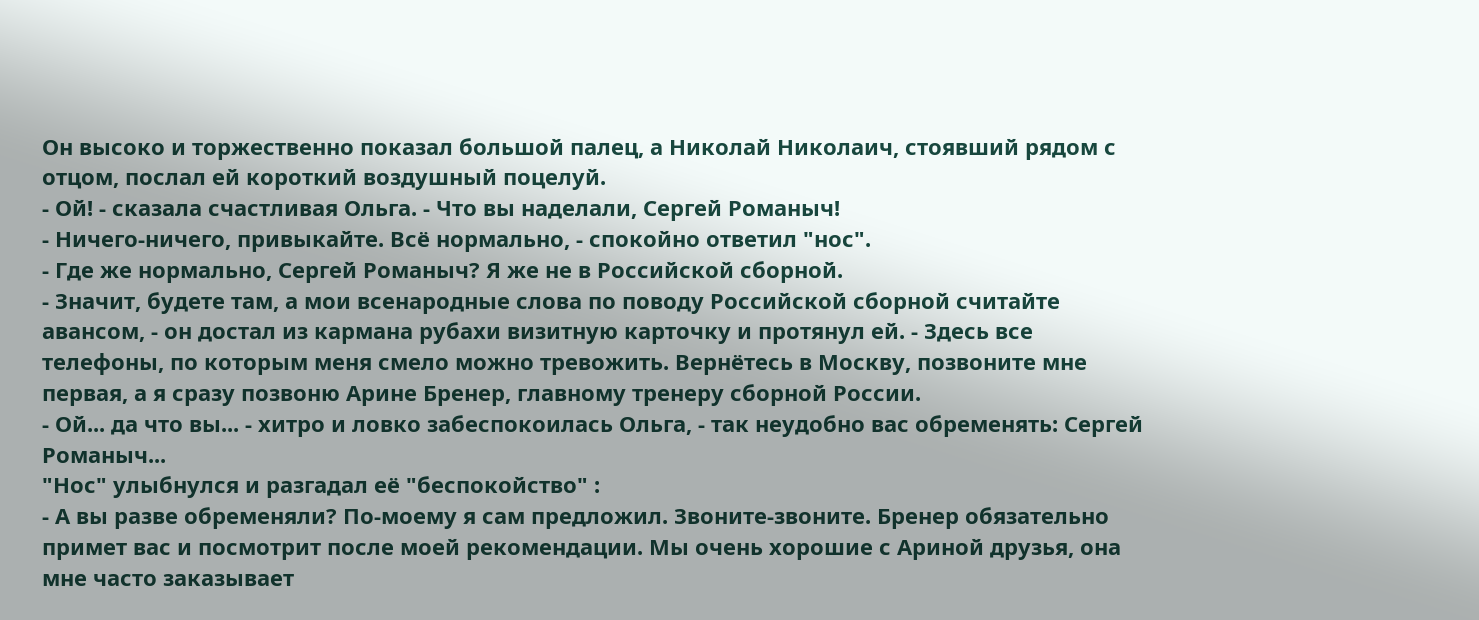Он высоко и торжественно показал большой палец, а Николай Николаич, стоявший рядом с отцом, послал ей короткий воздушный поцелуй.
- Ой! - сказала счастливая Ольга. - Что вы наделали, Сергей Романыч!
- Ничего-ничего, привыкайте. Всё нормально, - спокойно ответил "нос".
- Где же нормально, Сергей Романыч? Я же не в Российской сборной.
- Значит, будете там, а мои всенародные слова по поводу Российской сборной считайте авансом, - он достал из кармана рубахи визитную карточку и протянул ей. - Здесь все телефоны, по которым меня смело можно тревожить. Вернётесь в Москву, позвоните мне первая, а я сразу позвоню Арине Бренер, главному тренеру сборной России.
- Ой... да что вы... - хитро и ловко забеспокоилась Ольга, - так неудобно вас обременять: Сергей Романыч...
"Нос" улыбнулся и разгадал её "беспокойство" :
- А вы разве обременяли? По-моему я сам предложил. Звоните-звоните. Бренер обязательно примет вас и посмотрит после моей рекомендации. Мы очень хорошие с Ариной друзья, она мне часто заказывает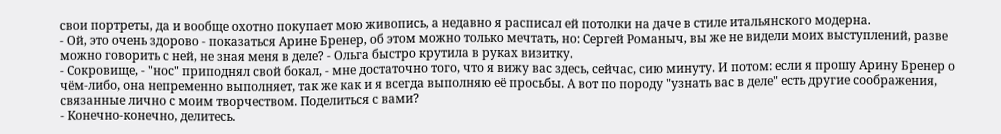свои портреты, да и вообще охотно покупает мою живопись, а недавно я расписал ей потолки на даче в стиле итальянского модерна.
- Ой, это очень здорово - показаться Арине Бренер, об этом можно только мечтать, но: Сергей Романыч, вы же не видели моих выступлений, разве можно говорить с ней, не зная меня в деле? - Ольга быстро крутила в руках визитку.
- Сокровище, - "нос" приподнял свой бокал, - мне достаточно того, что я вижу вас здесь, сейчас, сию минуту. И потом: если я прошу Арину Бренер о чём-либо, она непременно выполняет, так же как и я всегда выполняю её просьбы. А вот по породу "узнать вас в деле" есть другие соображения, связанные лично с моим творчеством. Поделиться с вами?
- Конечно-конечно, делитесь.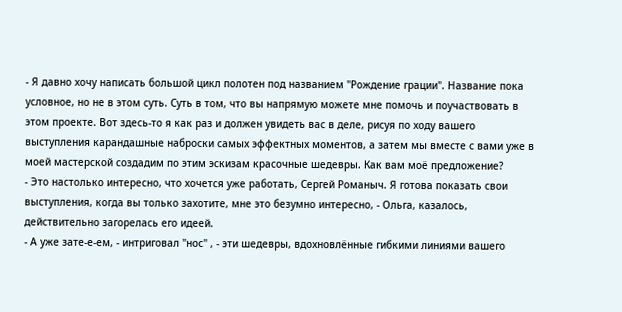- Я давно хочу написать большой цикл полотен под названием "Рождение грации". Название пока условное, но не в этом суть. Суть в том, что вы напрямую можете мне помочь и поучаствовать в этом проекте. Вот здесь-то я как раз и должен увидеть вас в деле, рисуя по ходу вашего выступления карандашные наброски самых эффектных моментов, а затем мы вместе с вами уже в моей мастерской создадим по этим эскизам красочные шедевры. Как вам моё предложение?
- Это настолько интересно, что хочется уже работать, Сергей Романыч. Я готова показать свои выступления, когда вы только захотите, мне это безумно интересно, - Ольга, казалось, действительно загорелась его идеей.
- А уже зате-е-ем, - интриговал "нос" , - эти шедевры, вдохновлённые гибкими линиями вашего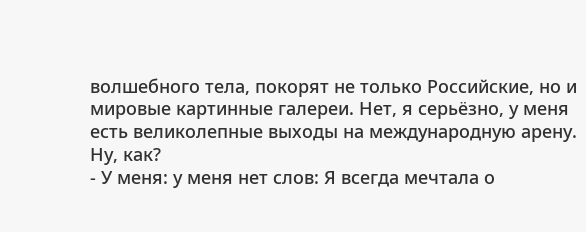волшебного тела, покорят не только Российские, но и мировые картинные галереи. Нет, я серьёзно, у меня есть великолепные выходы на международную арену. Ну, как?
- У меня: у меня нет слов: Я всегда мечтала о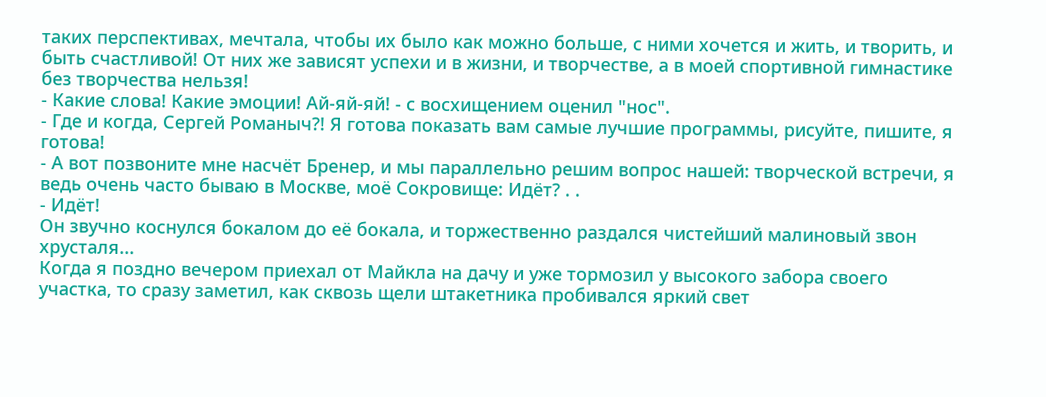таких перспективах, мечтала, чтобы их было как можно больше, с ними хочется и жить, и творить, и быть счастливой! От них же зависят успехи и в жизни, и творчестве, а в моей спортивной гимнастике без творчества нельзя!
- Какие слова! Какие эмоции! Ай-яй-яй! - с восхищением оценил "нос".
- Где и когда, Сергей Романыч?! Я готова показать вам самые лучшие программы, рисуйте, пишите, я готова!
- А вот позвоните мне насчёт Бренер, и мы параллельно решим вопрос нашей: творческой встречи, я ведь очень часто бываю в Москве, моё Сокровище: Идёт? . .
- Идёт!
Он звучно коснулся бокалом до её бокала, и торжественно раздался чистейший малиновый звон хрусталя...
Когда я поздно вечером приехал от Майкла на дачу и уже тормозил у высокого забора своего участка, то сразу заметил, как сквозь щели штакетника пробивался яркий свет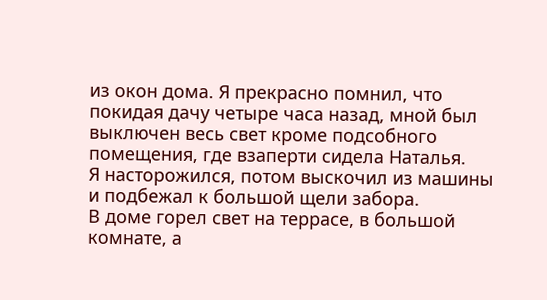из окон дома. Я прекрасно помнил, что покидая дачу четыре часа назад, мной был выключен весь свет кроме подсобного помещения, где взаперти сидела Наталья.
Я насторожился, потом выскочил из машины и подбежал к большой щели забора.
В доме горел свет на террасе, в большой комнате, а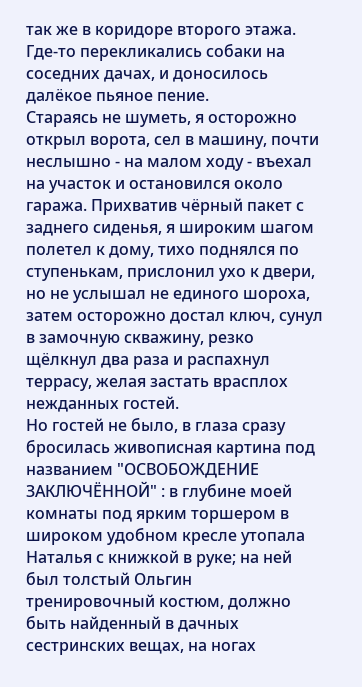так же в коридоре второго этажа.
Где-то перекликались собаки на соседних дачах, и доносилось далёкое пьяное пение.
Стараясь не шуметь, я осторожно открыл ворота, сел в машину, почти неслышно - на малом ходу - въехал на участок и остановился около гаража. Прихватив чёрный пакет с заднего сиденья, я широким шагом полетел к дому, тихо поднялся по ступенькам, прислонил ухо к двери, но не услышал не единого шороха, затем осторожно достал ключ, сунул в замочную скважину, резко щёлкнул два раза и распахнул террасу, желая застать врасплох нежданных гостей.
Но гостей не было, в глаза сразу бросилась живописная картина под названием "ОСВОБОЖДЕНИЕ ЗАКЛЮЧЁННОЙ" : в глубине моей комнаты под ярким торшером в широком удобном кресле утопала Наталья с книжкой в руке; на ней был толстый Ольгин тренировочный костюм, должно быть найденный в дачных сестринских вещах, на ногах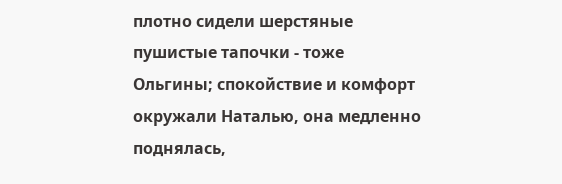плотно сидели шерстяные пушистые тапочки - тоже Ольгины; спокойствие и комфорт окружали Наталью, она медленно поднялась,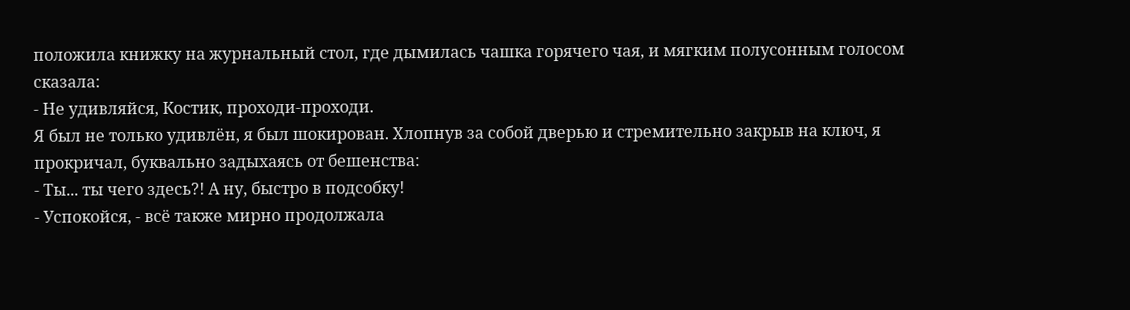положила книжку на журнальный стол, где дымилась чашка горячего чая, и мягким полусонным голосом сказала:
- Не удивляйся, Костик, проходи-проходи.
Я был не только удивлён, я был шокирован. Хлопнув за собой дверью и стремительно закрыв на ключ, я прокричал, буквально задыхаясь от бешенства:
- Ты... ты чего здесь?! А ну, быстро в подсобку!
- Успокойся, - всё также мирно продолжала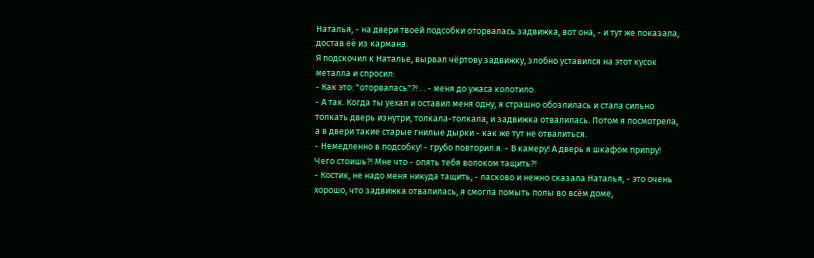Наталья, - на двери твоей подсобки оторвалась задвижка, вот она, - и тут же показала, достав её из кармана.
Я подскочил к Наталье, вырвал чёртову задвижку, злобно уставился на этот кусок металла и спросил:
- Как это: "оторвалась"?! . . - меня до ужаса колотило.
- А так. Когда ты уехал и оставил меня одну, я страшно обозлилась и стала сильно толкать дверь изнутри, толкала-толкала, и задвижка отвалилась. Потом я посмотрела, а в двери такие старые гнилые дырки - как же тут не отвалиться.
- Немедленно в подсобку! - грубо повторил я. - В камеру! А дверь я шкафом припру! Чего стоишь?! Мне что - опять тебя волоком тащить?!
- Костик, не надо меня никуда тащить, - ласково и нежно сказала Наталья, - это очень хорошо, что задвижка отвалилась, я смогла помыть полы во всём доме,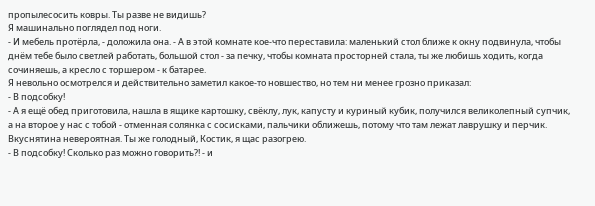пропылесосить ковры. Ты разве не видишь?
Я машинально поглядел под ноги.
- И мебель протёрла, - доложила она. - А в этой комнате кое-что переставила: маленький стол ближе к окну подвинула, чтобы днём тебе было светлей работать, большой стол - за печку, чтобы комната просторней стала, ты же любишь ходить, когда сочиняешь, а кресло с торшером - к батарее.
Я невольно осмотрелся и действительно заметил какое-то новшество, но тем ни менее грозно приказал:
- В подсобку!
- А я ещё обед приготовила, нашла в ящике картошку, свёклу, лук, капусту и куриный кубик, получился великолепный супчик, а на второе у нас с тобой - отменная солянка с сосисками, пальчики оближешь, потому что там лежат лаврушку и перчик. Вкуснятина невероятная. Ты же голодный, Костик, я щас разогрею.
- В подсобку! Сколько раз можно говорить?! - и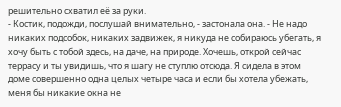решительно схватил её за руки.
- Костик, подожди, послушай внимательно, - застонала она. - Не надо никаких подсобок, никаких задвижек, я никуда не собираюсь убегать, я хочу быть с тобой здесь, на даче, на природе. Хочешь, открой сейчас террасу и ты увидишь, что я шагу не ступлю отсюда. Я сидела в этом доме совершенно одна целых четыре часа и если бы хотела убежать, меня бы никакие окна не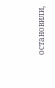остановили,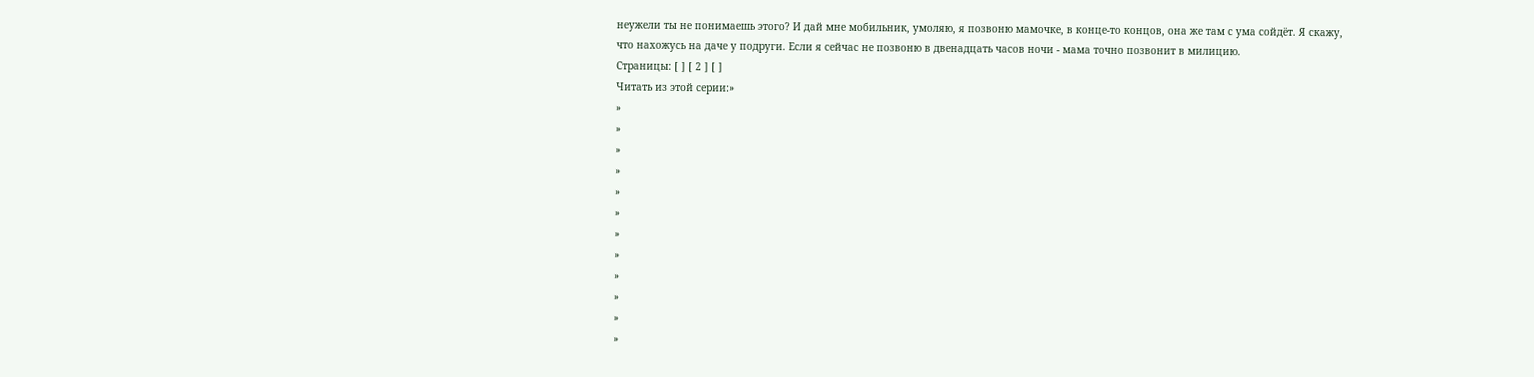неужели ты не понимаешь этого? И дай мне мобильник, умоляю, я позвоню мамочке, в конце-то концов, она же там с ума сойдёт. Я скажу, что нахожусь на даче у подруги. Если я сейчас не позвоню в двенадцать часов ночи - мама точно позвонит в милицию.
Страницы: [ ] [ 2 ] [ ]
Читать из этой серии:»
»
»
»
»
»
»
»
»
»
»
»
»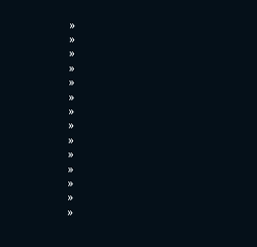»
»
»
»
»
»
»
»
»
»
»
»
»
»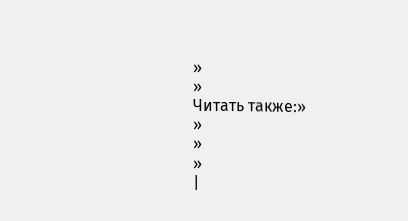»
»
Читать также:»
»
»
»
|